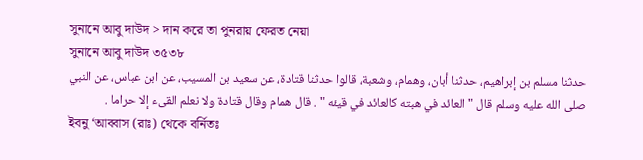সুনানে আবু দাউদ > দান করে তা পুনরায় ফেরত নেয়া
সুনানে আবু দাউদ ৩৫৩৮
حدثنا مسلم بن إبراهيم، حدثنا أبان، وهمام، وشعبة، قالوا حدثنا قتادة، عن سعيد بن المسيب، عن ابن عباس، عن النبي صلى الله عليه وسلم قال " العائد في هبته كالعائد في قيئه " . قال همام وقال قتادة ولا نعلم القىء إلا حراما .
ইবনু ‘আব্বাস (রাঃ) থেকে বর্নিতঃ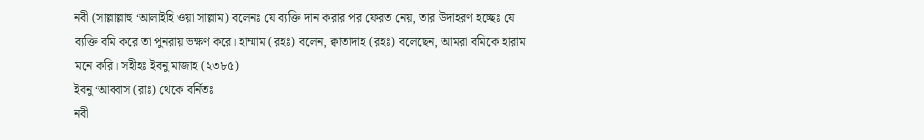নবী (সাল্লাল্লাহু ‘আলাইহি ওয়া সাল্লাম) বলেনঃ যে ব্যক্তি দান করার পর ফেরত নেয়, তার উদাহরণ হচ্ছেঃ যে ব্যক্তি বমি করে তা পুনরায় ভক্ষণ করে। হাম্মাম (রহঃ) বলেন, ক্বাতাদাহ (রহঃ) বলেছেন, আমরা বমিকে হারাম মনে করি। সহীহঃ ইবনু মাজাহ (২৩৮৫)
ইবনু ‘আব্বাস (রাঃ) থেকে বর্নিতঃ
নবী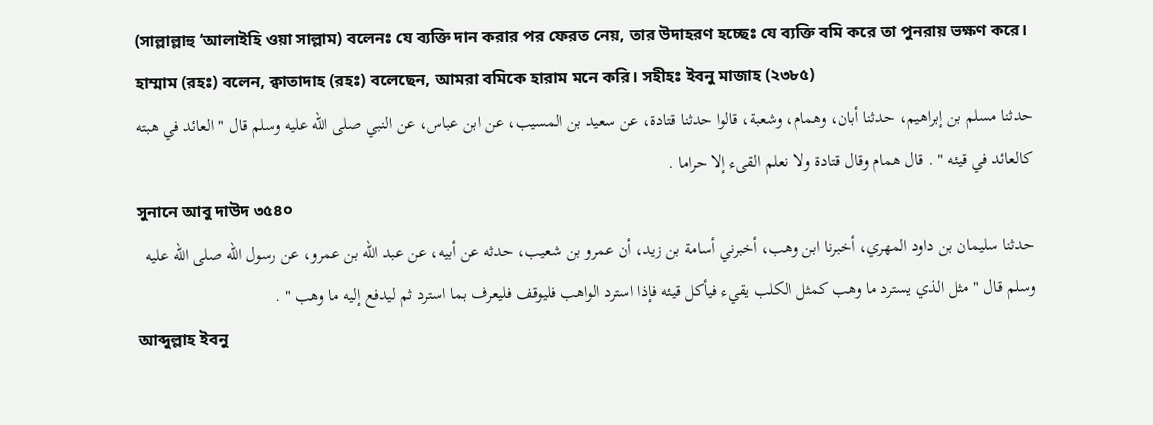(সাল্লাল্লাহু ‘আলাইহি ওয়া সাল্লাম) বলেনঃ যে ব্যক্তি দান করার পর ফেরত নেয়, তার উদাহরণ হচ্ছেঃ যে ব্যক্তি বমি করে তা পুনরায় ভক্ষণ করে। হাম্মাম (রহঃ) বলেন, ক্বাতাদাহ (রহঃ) বলেছেন, আমরা বমিকে হারাম মনে করি। সহীহঃ ইবনু মাজাহ (২৩৮৫)
حدثنا مسلم بن إبراهيم، حدثنا أبان، وهمام، وشعبة، قالوا حدثنا قتادة، عن سعيد بن المسيب، عن ابن عباس، عن النبي صلى الله عليه وسلم قال " العائد في هبته كالعائد في قيئه " . قال همام وقال قتادة ولا نعلم القىء إلا حراما .
সুনানে আবু দাউদ ৩৫৪০
حدثنا سليمان بن داود المهري، أخبرنا ابن وهب، أخبرني أسامة بن زيد، أن عمرو بن شعيب، حدثه عن أبيه، عن عبد الله بن عمرو، عن رسول الله صلى الله عليه وسلم قال " مثل الذي يسترد ما وهب كمثل الكلب يقيء فيأكل قيئه فإذا استرد الواهب فليوقف فليعرف بما استرد ثم ليدفع إليه ما وهب " .
আব্দুল্লাহ ইবনু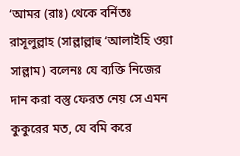‘আমর (রাঃ) থেকে বর্নিতঃ
রাসূলুল্লাহ (সাল্লাল্লাহু ‘আলাইহি ওয়া সাল্লাম) বলেনঃ যে ব্যক্তি নিজের দান করা বস্তু ফেরত নেয় সে এমন কুকুরের মত, যে বমি করে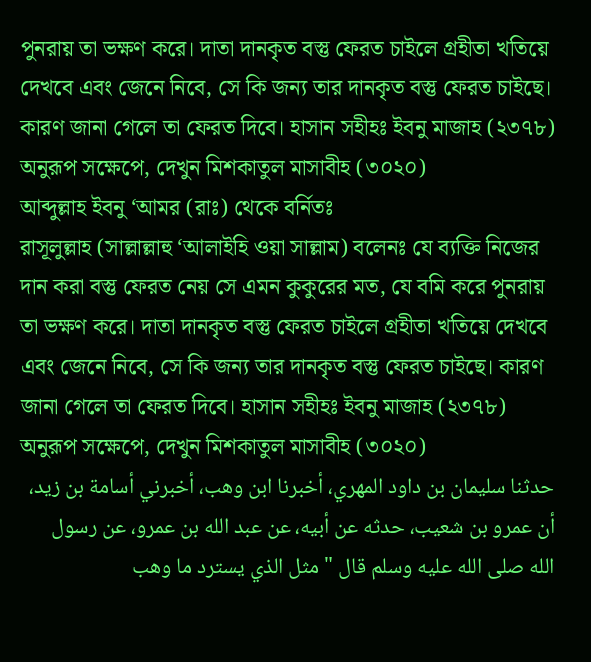পুনরায় তা ভক্ষণ করে। দাতা দানকৃত বস্তু ফেরত চাইলে গ্রহীতা খতিয়ে দেখবে এবং জেনে নিবে, সে কি জন্য তার দানকৃত বস্তু ফেরত চাইছে। কারণ জানা গেলে তা ফেরত দিবে। হাসান সহীহঃ ইবনু মাজাহ (২৩৭৮) অনুরূপ সক্ষেপে, দেখুন মিশকাতুল মাসাবীহ (৩০২০)
আব্দুল্লাহ ইবনু ‘আমর (রাঃ) থেকে বর্নিতঃ
রাসূলুল্লাহ (সাল্লাল্লাহু ‘আলাইহি ওয়া সাল্লাম) বলেনঃ যে ব্যক্তি নিজের দান করা বস্তু ফেরত নেয় সে এমন কুকুরের মত, যে বমি করে পুনরায় তা ভক্ষণ করে। দাতা দানকৃত বস্তু ফেরত চাইলে গ্রহীতা খতিয়ে দেখবে এবং জেনে নিবে, সে কি জন্য তার দানকৃত বস্তু ফেরত চাইছে। কারণ জানা গেলে তা ফেরত দিবে। হাসান সহীহঃ ইবনু মাজাহ (২৩৭৮) অনুরূপ সক্ষেপে, দেখুন মিশকাতুল মাসাবীহ (৩০২০)
حدثنا سليمان بن داود المهري، أخبرنا ابن وهب، أخبرني أسامة بن زيد، أن عمرو بن شعيب، حدثه عن أبيه، عن عبد الله بن عمرو، عن رسول الله صلى الله عليه وسلم قال " مثل الذي يسترد ما وهب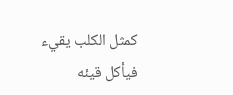كمثل الكلب يقيء فيأكل قيئه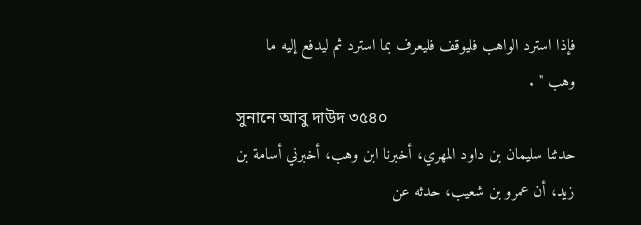فإذا استرد الواهب فليوقف فليعرف بما استرد ثم ليدفع إليه ما وهب " .
সুনানে আবু দাউদ ৩৫৪০
حدثنا سليمان بن داود المهري، أخبرنا ابن وهب، أخبرني أسامة بن زيد، أن عمرو بن شعيب، حدثه عن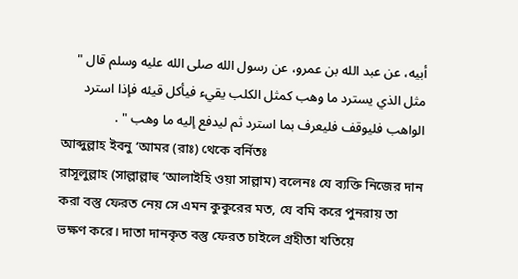أبيه، عن عبد الله بن عمرو، عن رسول الله صلى الله عليه وسلم قال " مثل الذي يسترد ما وهب كمثل الكلب يقيء فيأكل قيئه فإذا استرد الواهب فليوقف فليعرف بما استرد ثم ليدفع إليه ما وهب " .
আব্দুল্লাহ ইবনু ‘আমর (রাঃ) থেকে বর্নিতঃ
রাসূলুল্লাহ (সাল্লাল্লাহু ‘আলাইহি ওয়া সাল্লাম) বলেনঃ যে ব্যক্তি নিজের দান করা বস্তু ফেরত নেয় সে এমন কুকুরের মত, যে বমি করে পুনরায় তা ভক্ষণ করে। দাতা দানকৃত বস্তু ফেরত চাইলে গ্রহীতা খতিয়ে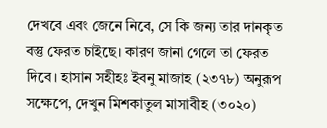দেখবে এবং জেনে নিবে, সে কি জন্য তার দানকৃত বস্তু ফেরত চাইছে। কারণ জানা গেলে তা ফেরত দিবে। হাসান সহীহঃ ইবনু মাজাহ (২৩৭৮) অনুরূপ সক্ষেপে, দেখুন মিশকাতুল মাসাবীহ (৩০২০)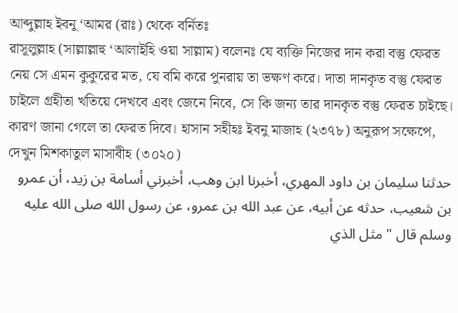আব্দুল্লাহ ইবনু ‘আমর (রাঃ) থেকে বর্নিতঃ
রাসূলুল্লাহ (সাল্লাল্লাহু ‘আলাইহি ওয়া সাল্লাম) বলেনঃ যে ব্যক্তি নিজের দান করা বস্তু ফেরত নেয় সে এমন কুকুরের মত, যে বমি করে পুনরায় তা ভক্ষণ করে। দাতা দানকৃত বস্তু ফেরত চাইলে গ্রহীতা খতিয়ে দেখবে এবং জেনে নিবে, সে কি জন্য তার দানকৃত বস্তু ফেরত চাইছে। কারণ জানা গেলে তা ফেরত দিবে। হাসান সহীহঃ ইবনু মাজাহ (২৩৭৮) অনুরূপ সক্ষেপে, দেখুন মিশকাতুল মাসাবীহ (৩০২০)
حدثنا سليمان بن داود المهري، أخبرنا ابن وهب، أخبرني أسامة بن زيد، أن عمرو بن شعيب، حدثه عن أبيه، عن عبد الله بن عمرو، عن رسول الله صلى الله عليه وسلم قال " مثل الذي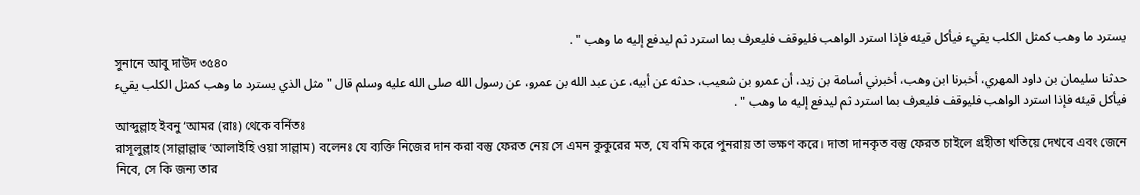يسترد ما وهب كمثل الكلب يقيء فيأكل قيئه فإذا استرد الواهب فليوقف فليعرف بما استرد ثم ليدفع إليه ما وهب " .
সুনানে আবু দাউদ ৩৫৪০
حدثنا سليمان بن داود المهري، أخبرنا ابن وهب، أخبرني أسامة بن زيد، أن عمرو بن شعيب، حدثه عن أبيه، عن عبد الله بن عمرو، عن رسول الله صلى الله عليه وسلم قال " مثل الذي يسترد ما وهب كمثل الكلب يقيء فيأكل قيئه فإذا استرد الواهب فليوقف فليعرف بما استرد ثم ليدفع إليه ما وهب " .
আব্দুল্লাহ ইবনু ‘আমর (রাঃ) থেকে বর্নিতঃ
রাসূলুল্লাহ (সাল্লাল্লাহু ‘আলাইহি ওয়া সাল্লাম) বলেনঃ যে ব্যক্তি নিজের দান করা বস্তু ফেরত নেয় সে এমন কুকুরের মত, যে বমি করে পুনরায় তা ভক্ষণ করে। দাতা দানকৃত বস্তু ফেরত চাইলে গ্রহীতা খতিয়ে দেখবে এবং জেনে নিবে, সে কি জন্য তার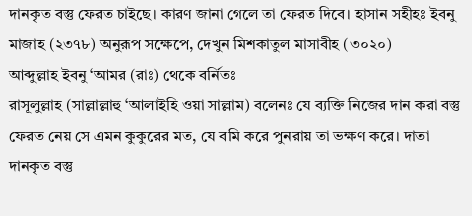দানকৃত বস্তু ফেরত চাইছে। কারণ জানা গেলে তা ফেরত দিবে। হাসান সহীহঃ ইবনু মাজাহ (২৩৭৮) অনুরূপ সক্ষেপে, দেখুন মিশকাতুল মাসাবীহ (৩০২০)
আব্দুল্লাহ ইবনু ‘আমর (রাঃ) থেকে বর্নিতঃ
রাসূলুল্লাহ (সাল্লাল্লাহু ‘আলাইহি ওয়া সাল্লাম) বলেনঃ যে ব্যক্তি নিজের দান করা বস্তু ফেরত নেয় সে এমন কুকুরের মত, যে বমি করে পুনরায় তা ভক্ষণ করে। দাতা দানকৃত বস্তু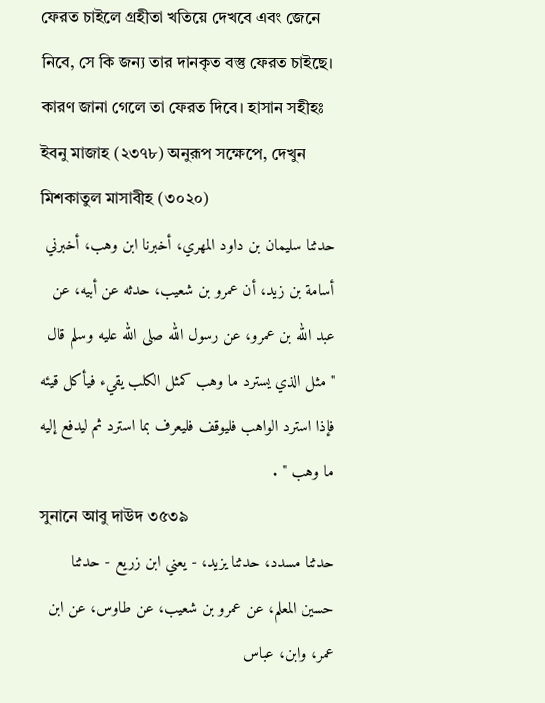ফেরত চাইলে গ্রহীতা খতিয়ে দেখবে এবং জেনে নিবে, সে কি জন্য তার দানকৃত বস্তু ফেরত চাইছে। কারণ জানা গেলে তা ফেরত দিবে। হাসান সহীহঃ ইবনু মাজাহ (২৩৭৮) অনুরূপ সক্ষেপে, দেখুন মিশকাতুল মাসাবীহ (৩০২০)
حدثنا سليمان بن داود المهري، أخبرنا ابن وهب، أخبرني أسامة بن زيد، أن عمرو بن شعيب، حدثه عن أبيه، عن عبد الله بن عمرو، عن رسول الله صلى الله عليه وسلم قال " مثل الذي يسترد ما وهب كمثل الكلب يقيء فيأكل قيئه فإذا استرد الواهب فليوقف فليعرف بما استرد ثم ليدفع إليه ما وهب " .
সুনানে আবু দাউদ ৩৫৩৯
حدثنا مسدد، حدثنا يزيد، - يعني ابن زريع - حدثنا حسين المعلم، عن عمرو بن شعيب، عن طاوس، عن ابن عمر، وابن، عباس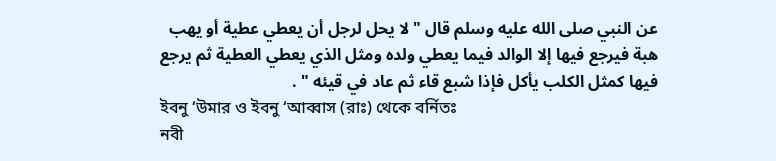عن النبي صلى الله عليه وسلم قال " لا يحل لرجل أن يعطي عطية أو يهب هبة فيرجع فيها إلا الوالد فيما يعطي ولده ومثل الذي يعطي العطية ثم يرجع فيها كمثل الكلب يأكل فإذا شبع قاء ثم عاد في قيئه " .
ইবনু ‘উমার ও ইবনু ‘আব্বাস (রাঃ) থেকে বর্নিতঃ
নবী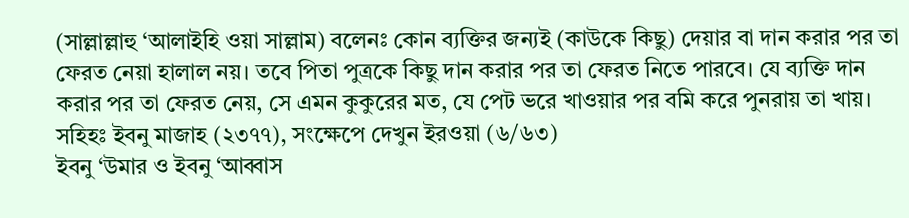(সাল্লাল্লাহু ‘আলাইহি ওয়া সাল্লাম) বলেনঃ কোন ব্যক্তির জন্যই (কাউকে কিছু) দেয়ার বা দান করার পর তা ফেরত নেয়া হালাল নয়। তবে পিতা পুত্রকে কিছু দান করার পর তা ফেরত নিতে পারবে। যে ব্যক্তি দান করার পর তা ফেরত নেয়, সে এমন কুকুরের মত, যে পেট ভরে খাওয়ার পর বমি করে পুনরায় তা খায়। সহিহঃ ইবনু মাজাহ (২৩৭৭), সংক্ষেপে দেখুন ইরওয়া (৬/৬৩)
ইবনু ‘উমার ও ইবনু ‘আব্বাস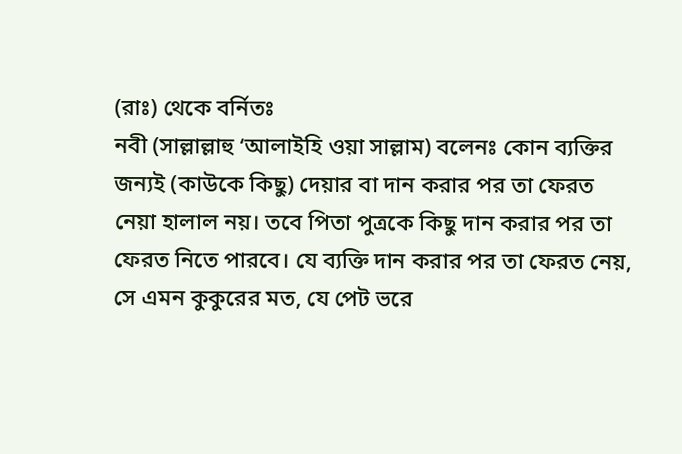(রাঃ) থেকে বর্নিতঃ
নবী (সাল্লাল্লাহু ‘আলাইহি ওয়া সাল্লাম) বলেনঃ কোন ব্যক্তির জন্যই (কাউকে কিছু) দেয়ার বা দান করার পর তা ফেরত নেয়া হালাল নয়। তবে পিতা পুত্রকে কিছু দান করার পর তা ফেরত নিতে পারবে। যে ব্যক্তি দান করার পর তা ফেরত নেয়, সে এমন কুকুরের মত, যে পেট ভরে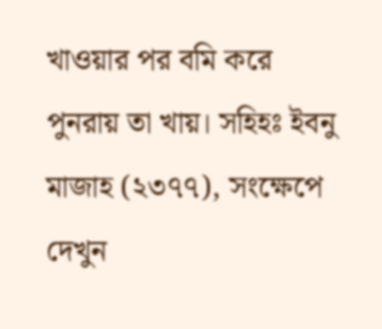খাওয়ার পর বমি করে পুনরায় তা খায়। সহিহঃ ইবনু মাজাহ (২৩৭৭), সংক্ষেপে দেখুন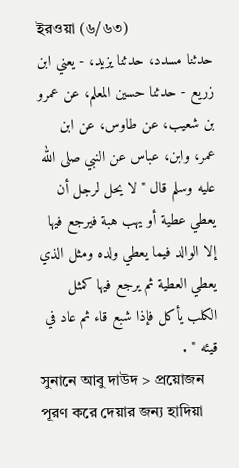ইরওয়া (৬/৬৩)
حدثنا مسدد، حدثنا يزيد، - يعني ابن زريع - حدثنا حسين المعلم، عن عمرو بن شعيب، عن طاوس، عن ابن عمر، وابن، عباس عن النبي صلى الله عليه وسلم قال " لا يحل لرجل أن يعطي عطية أو يهب هبة فيرجع فيها إلا الوالد فيما يعطي ولده ومثل الذي يعطي العطية ثم يرجع فيها كمثل الكلب يأكل فإذا شبع قاء ثم عاد في قيئه " .
সুনানে আবু দাউদ > প্রয়োজন পূরণ করে দেয়ার জন্য হাদিয়া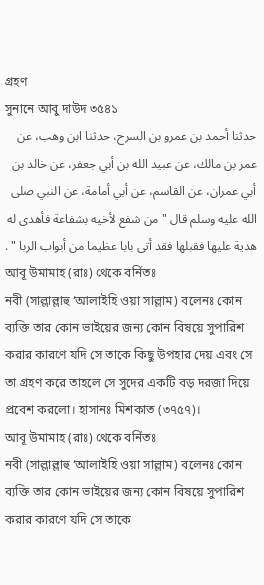গ্রহণ
সুনানে আবু দাউদ ৩৫৪১
حدثنا أحمد بن عمرو بن السرح، حدثنا ابن وهب، عن عمر بن مالك، عن عبيد الله بن أبي جعفر، عن خالد بن أبي عمران، عن القاسم، عن أبي أمامة، عن النبي صلى الله عليه وسلم قال " من شفع لأخيه بشفاعة فأهدى له هدية عليها فقبلها فقد أتى بابا عظيما من أبواب الربا " .
আবূ উমামাহ (রাঃ) থেকে বর্নিতঃ
নবী (সাল্লাল্লাহু ‘আলাইহি ওয়া সাল্লাম) বলেনঃ কোন ব্যক্তি তার কোন ভাইয়ের জন্য কোন বিষয়ে সুপারিশ করার কারণে যদি সে তাকে কিছু উপহার দেয় এবং সে তা গ্রহণ করে তাহলে সে সুদের একটি বড় দরজা দিয়ে প্রবেশ করলো। হাসানঃ মিশকাত (৩৭৫৭)।
আবূ উমামাহ (রাঃ) থেকে বর্নিতঃ
নবী (সাল্লাল্লাহু ‘আলাইহি ওয়া সাল্লাম) বলেনঃ কোন ব্যক্তি তার কোন ভাইয়ের জন্য কোন বিষয়ে সুপারিশ করার কারণে যদি সে তাকে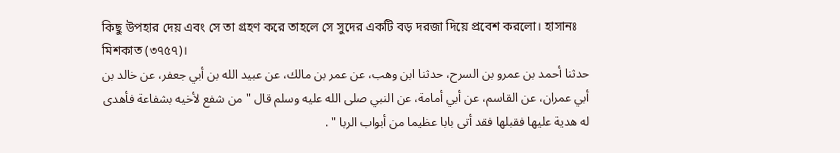কিছু উপহার দেয় এবং সে তা গ্রহণ করে তাহলে সে সুদের একটি বড় দরজা দিয়ে প্রবেশ করলো। হাসানঃ মিশকাত (৩৭৫৭)।
حدثنا أحمد بن عمرو بن السرح، حدثنا ابن وهب، عن عمر بن مالك، عن عبيد الله بن أبي جعفر، عن خالد بن أبي عمران، عن القاسم، عن أبي أمامة، عن النبي صلى الله عليه وسلم قال " من شفع لأخيه بشفاعة فأهدى له هدية عليها فقبلها فقد أتى بابا عظيما من أبواب الربا " .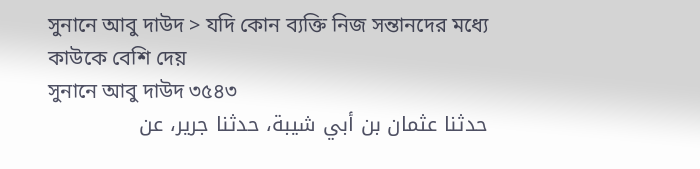সুনানে আবু দাউদ > যদি কোন ব্যক্তি নিজ সন্তানদের মধ্যে কাউকে বেশি দেয়
সুনানে আবু দাউদ ৩৫৪৩
حدثنا عثمان بن أبي شيبة، حدثنا جرير، عن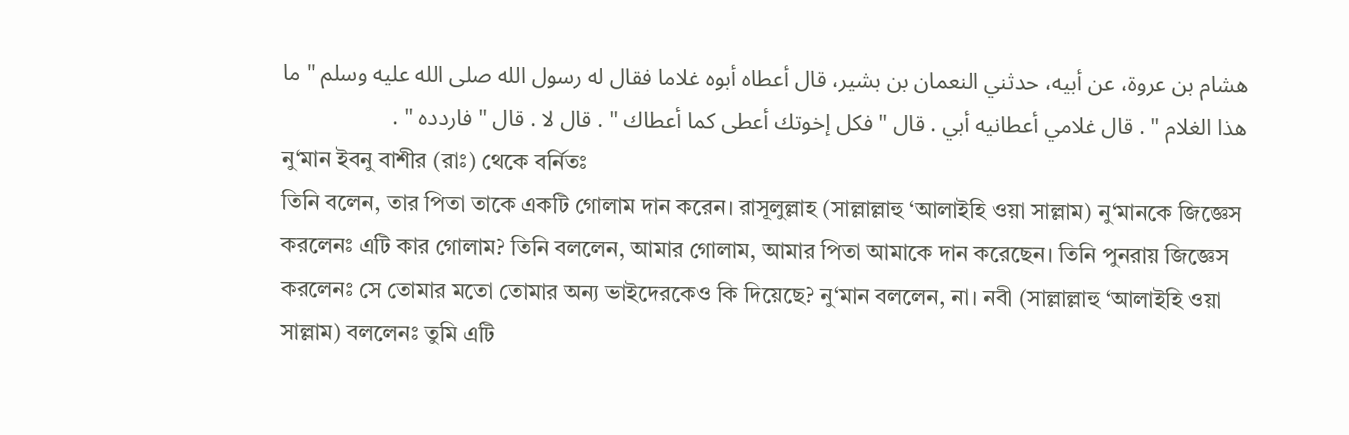هشام بن عروة، عن أبيه، حدثني النعمان بن بشير، قال أعطاه أبوه غلاما فقال له رسول الله صلى الله عليه وسلم " ما هذا الغلام " . قال غلامي أعطانيه أبي . قال " فكل إخوتك أعطى كما أعطاك " . قال لا . قال " فاردده " .
নু‘মান ইবনু বাশীর (রাঃ) থেকে বর্নিতঃ
তিনি বলেন, তার পিতা তাকে একটি গোলাম দান করেন। রাসূলুল্লাহ (সাল্লাল্লাহু ‘আলাইহি ওয়া সাল্লাম) নু‘মানকে জিজ্ঞেস করলেনঃ এটি কার গোলাম? তিনি বললেন, আমার গোলাম, আমার পিতা আমাকে দান করেছেন। তিনি পুনরায় জিজ্ঞেস করলেনঃ সে তোমার মতো তোমার অন্য ভাইদেরকেও কি দিয়েছে? নু‘মান বললেন, না। নবী (সাল্লাল্লাহু ‘আলাইহি ওয়া সাল্লাম) বললেনঃ তুমি এটি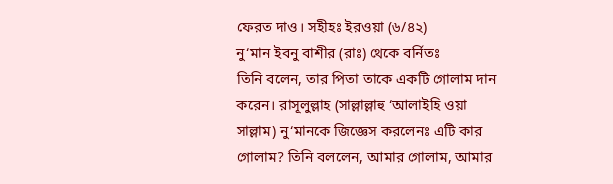ফেরত দাও। সহীহঃ ইরওয়া (৬/৪২)
নু‘মান ইবনু বাশীর (রাঃ) থেকে বর্নিতঃ
তিনি বলেন, তার পিতা তাকে একটি গোলাম দান করেন। রাসূলুল্লাহ (সাল্লাল্লাহু ‘আলাইহি ওয়া সাল্লাম) নু‘মানকে জিজ্ঞেস করলেনঃ এটি কার গোলাম? তিনি বললেন, আমার গোলাম, আমার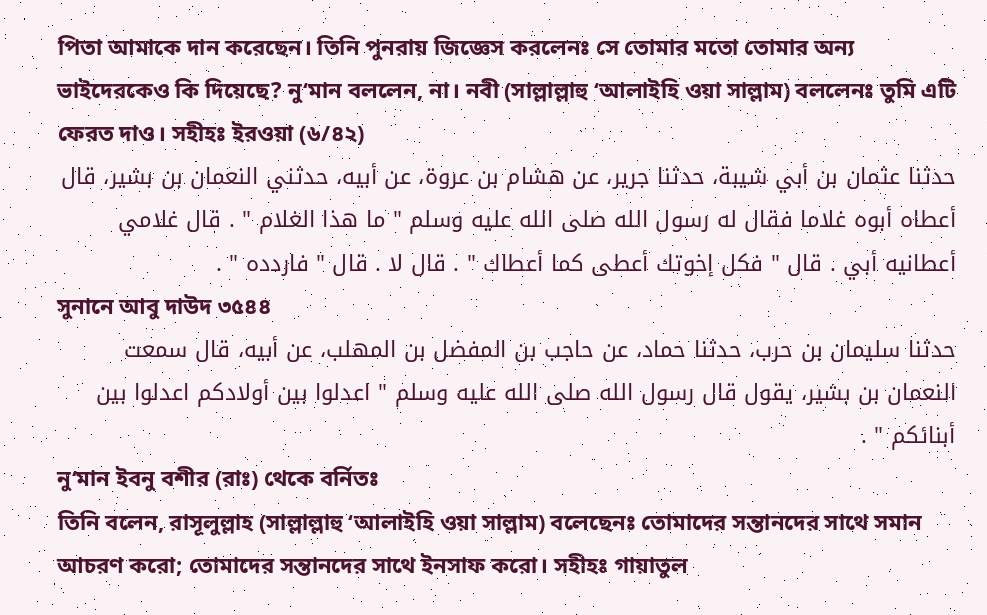পিতা আমাকে দান করেছেন। তিনি পুনরায় জিজ্ঞেস করলেনঃ সে তোমার মতো তোমার অন্য ভাইদেরকেও কি দিয়েছে? নু‘মান বললেন, না। নবী (সাল্লাল্লাহু ‘আলাইহি ওয়া সাল্লাম) বললেনঃ তুমি এটি ফেরত দাও। সহীহঃ ইরওয়া (৬/৪২)
حدثنا عثمان بن أبي شيبة، حدثنا جرير، عن هشام بن عروة، عن أبيه، حدثني النعمان بن بشير، قال أعطاه أبوه غلاما فقال له رسول الله صلى الله عليه وسلم " ما هذا الغلام " . قال غلامي أعطانيه أبي . قال " فكل إخوتك أعطى كما أعطاك " . قال لا . قال " فاردده " .
সুনানে আবু দাউদ ৩৫৪৪
حدثنا سليمان بن حرب، حدثنا حماد، عن حاجب بن المفضل بن المهلب، عن أبيه، قال سمعت النعمان بن بشير، يقول قال رسول الله صلى الله عليه وسلم " اعدلوا بين أولادكم اعدلوا بين أبنائكم " .
নু‘মান ইবনু বশীর (রাঃ) থেকে বর্নিতঃ
তিনি বলেন, রাসূলুল্লাহ (সাল্লাল্লাহু ‘আলাইহি ওয়া সাল্লাম) বলেছেনঃ তোমাদের সন্তানদের সাথে সমান আচরণ করো; তোমাদের সন্তানদের সাথে ইনসাফ করো। সহীহঃ গায়াতুল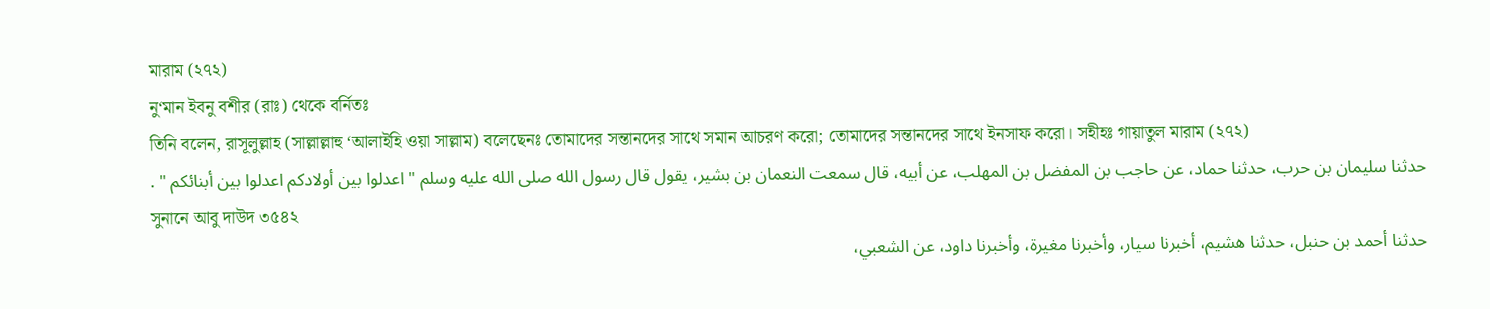মারাম (২৭২)
নু‘মান ইবনু বশীর (রাঃ) থেকে বর্নিতঃ
তিনি বলেন, রাসূলুল্লাহ (সাল্লাল্লাহু ‘আলাইহি ওয়া সাল্লাম) বলেছেনঃ তোমাদের সন্তানদের সাথে সমান আচরণ করো; তোমাদের সন্তানদের সাথে ইনসাফ করো। সহীহঃ গায়াতুল মারাম (২৭২)
حدثنا سليمان بن حرب، حدثنا حماد، عن حاجب بن المفضل بن المهلب، عن أبيه، قال سمعت النعمان بن بشير، يقول قال رسول الله صلى الله عليه وسلم " اعدلوا بين أولادكم اعدلوا بين أبنائكم " .
সুনানে আবু দাউদ ৩৫৪২
حدثنا أحمد بن حنبل، حدثنا هشيم، أخبرنا سيار، وأخبرنا مغيرة، وأخبرنا داود، عن الشعبي،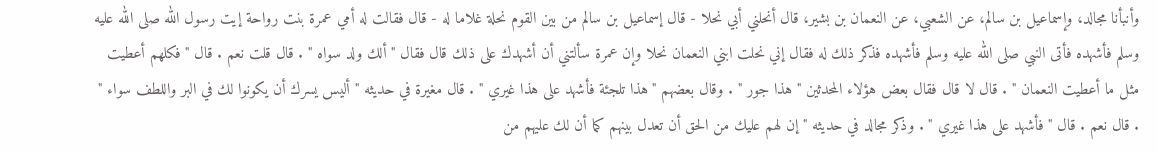وأنبأنا مجالد، وإسماعيل بن سالم، عن الشعبي، عن النعمان بن بشير، قال أنحلني أبي نحلا - قال إسماعيل بن سالم من بين القوم نحلة غلاما له - قال فقالت له أمي عمرة بنت رواحة إيت رسول الله صلى الله عليه وسلم فأشهده فأتى النبي صلى الله عليه وسلم فأشهده فذكر ذلك له فقال إني نحلت ابني النعمان نحلا وإن عمرة سألتني أن أشهدك على ذلك قال فقال " ألك ولد سواه " . قال قلت نعم . قال " فكلهم أعطيت مثل ما أعطيت النعمان " . قال لا قال فقال بعض هؤلاء المحدثين " هذا جور " . وقال بعضهم " هذا تلجئة فأشهد على هذا غيري " . قال مغيرة في حديثه " أليس يسرك أن يكونوا لك في البر واللطف سواء " . قال نعم . قال " فأشهد على هذا غيري " . وذكر مجالد في حديثه " إن لهم عليك من الحق أن تعدل بينهم كما أن لك عليهم من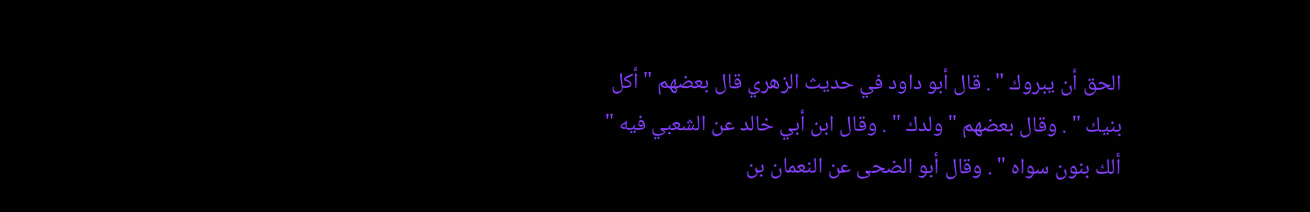الحق أن يبروك " . قال أبو داود في حديث الزهري قال بعضهم " أكل بنيك " . وقال بعضهم " ولدك " . وقال ابن أبي خالد عن الشعبي فيه " ألك بنون سواه " . وقال أبو الضحى عن النعمان بن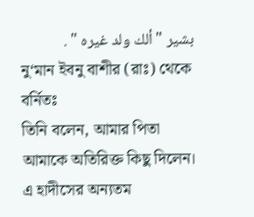بشير " ألك ولد غيره " .
নু‘মান ইবনু বাশীর (রাঃ) থেকে বর্নিতঃ
তিনি বলেন, আমার পিতা আমাকে অতিরিক্ত কিছু দিলেন। এ হাদীসের অন্যতম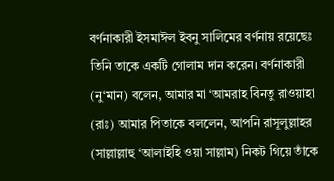বর্ণনাকারী ইসমাঈল ইবনু সালিমের বর্ণনায় রয়েছেঃ তিনি তাকে একটি গোলাম দান করেন। বর্ণনাকারী (নু‘মান) বলেন, আমার মা ‘আমরাহ বিনতু রাওয়াহা (রাঃ) আমার পিতাকে বললেন, আপনি রাসূলুল্লাহর (সাল্লাল্লাহু ‘আলাইহি ওয়া সাল্লাম) নিকট গিয়ে তাঁকে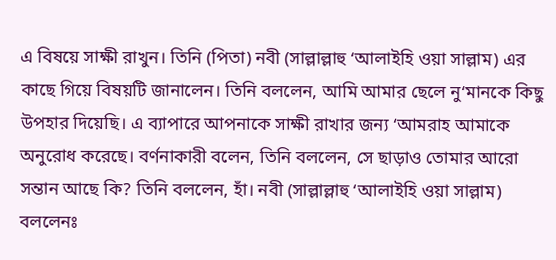এ বিষয়ে সাক্ষী রাখুন। তিনি (পিতা) নবী (সাল্লাল্লাহু ‘আলাইহি ওয়া সাল্লাম) এর কাছে গিয়ে বিষয়টি জানালেন। তিনি বললেন, আমি আমার ছেলে নু‘মানকে কিছু উপহার দিয়েছি। এ ব্যাপারে আপনাকে সাক্ষী রাখার জন্য ‘আমরাহ আমাকে অনুরোধ করেছে। বর্ণনাকারী বলেন, তিনি বললেন, সে ছাড়াও তোমার আরো সন্তান আছে কি? তিনি বললেন, হাঁ। নবী (সাল্লাল্লাহু ‘আলাইহি ওয়া সাল্লাম) বললেনঃ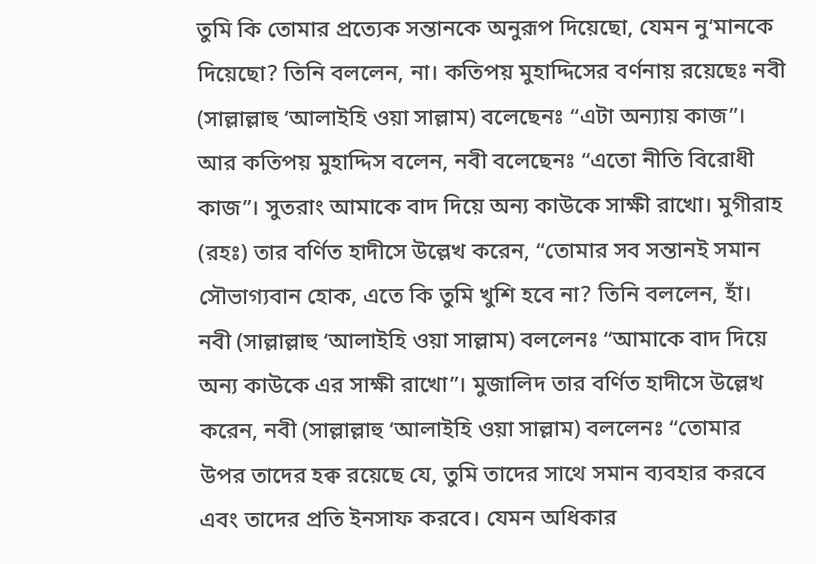তুমি কি তোমার প্রত্যেক সন্তানকে অনুরূপ দিয়েছো, যেমন নু‘মানকে দিয়েছো? তিনি বললেন, না। কতিপয় মুহাদ্দিসের বর্ণনায় রয়েছেঃ নবী (সাল্লাল্লাহু ‘আলাইহি ওয়া সাল্লাম) বলেছেনঃ “এটা অন্যায় কাজ”। আর কতিপয় মুহাদ্দিস বলেন, নবী বলেছেনঃ “এতো নীতি বিরোধী কাজ”। সুতরাং আমাকে বাদ দিয়ে অন্য কাউকে সাক্ষী রাখো। মুগীরাহ (রহঃ) তার বর্ণিত হাদীসে উল্লেখ করেন, “তোমার সব সন্তানই সমান সৌভাগ্যবান হোক, এতে কি তুমি খুশি হবে না? তিনি বললেন, হাঁ। নবী (সাল্লাল্লাহু ‘আলাইহি ওয়া সাল্লাম) বললেনঃ “আমাকে বাদ দিয়ে অন্য কাউকে এর সাক্ষী রাখো”। মুজালিদ তার বর্ণিত হাদীসে উল্লেখ করেন, নবী (সাল্লাল্লাহু ‘আলাইহি ওয়া সাল্লাম) বললেনঃ “তোমার উপর তাদের হক্ব রয়েছে যে, তুমি তাদের সাথে সমান ব্যবহার করবে এবং তাদের প্রতি ইনসাফ করবে। যেমন অধিকার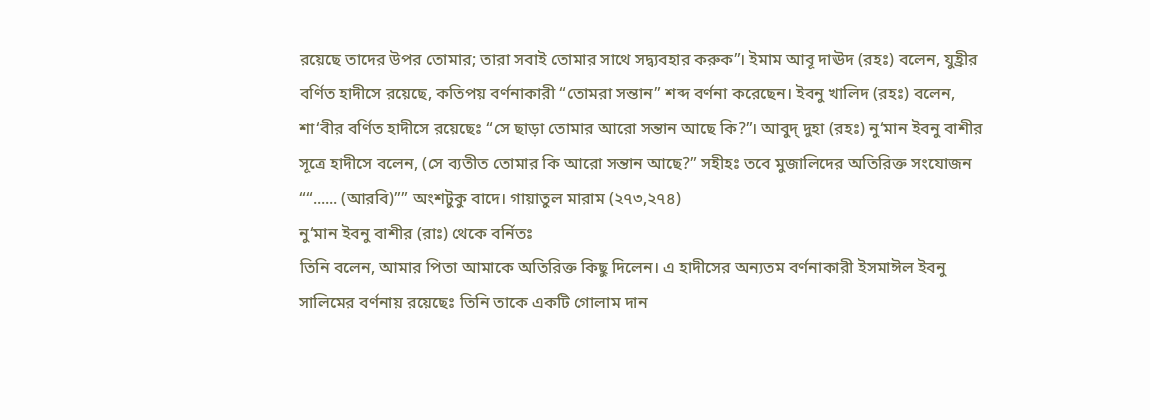রয়েছে তাদের উপর তোমার; তারা সবাই তোমার সাথে সদ্ব্যবহার করুক”। ইমাম আবূ দাঊদ (রহঃ) বলেন, যুহ্রীর বর্ণিত হাদীসে রয়েছে, কতিপয় বর্ণনাকারী “তোমরা সন্তান” শব্দ বর্ণনা করেছেন। ইবনু খালিদ (রহঃ) বলেন, শা‘বীর বর্ণিত হাদীসে রয়েছেঃ “সে ছাড়া তোমার আরো সন্তান আছে কি?”। আবুদ্ দুহা (রহঃ) নু‘মান ইবনু বাশীর সূত্রে হাদীসে বলেন, (সে ব্যতীত তোমার কি আরো সন্তান আছে?” সহীহঃ তবে মুজালিদের অতিরিক্ত সংযোজন ““...... (আরবি)”” অংশটুকু বাদে। গায়াতুল মারাম (২৭৩,২৭৪)
নু‘মান ইবনু বাশীর (রাঃ) থেকে বর্নিতঃ
তিনি বলেন, আমার পিতা আমাকে অতিরিক্ত কিছু দিলেন। এ হাদীসের অন্যতম বর্ণনাকারী ইসমাঈল ইবনু সালিমের বর্ণনায় রয়েছেঃ তিনি তাকে একটি গোলাম দান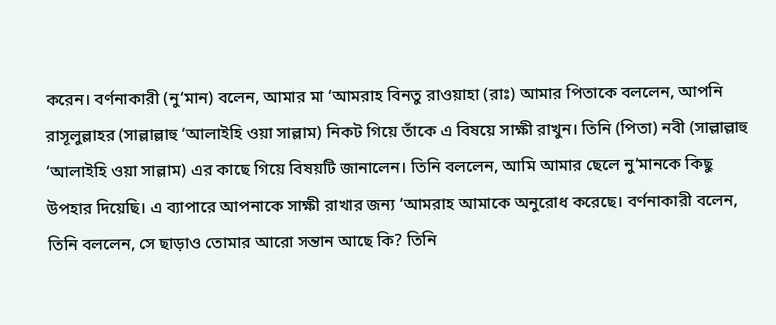করেন। বর্ণনাকারী (নু‘মান) বলেন, আমার মা ‘আমরাহ বিনতু রাওয়াহা (রাঃ) আমার পিতাকে বললেন, আপনি রাসূলুল্লাহর (সাল্লাল্লাহু ‘আলাইহি ওয়া সাল্লাম) নিকট গিয়ে তাঁকে এ বিষয়ে সাক্ষী রাখুন। তিনি (পিতা) নবী (সাল্লাল্লাহু ‘আলাইহি ওয়া সাল্লাম) এর কাছে গিয়ে বিষয়টি জানালেন। তিনি বললেন, আমি আমার ছেলে নু‘মানকে কিছু উপহার দিয়েছি। এ ব্যাপারে আপনাকে সাক্ষী রাখার জন্য ‘আমরাহ আমাকে অনুরোধ করেছে। বর্ণনাকারী বলেন, তিনি বললেন, সে ছাড়াও তোমার আরো সন্তান আছে কি? তিনি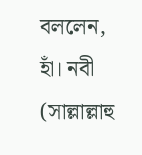বললেন, হাঁ। নবী (সাল্লাল্লাহু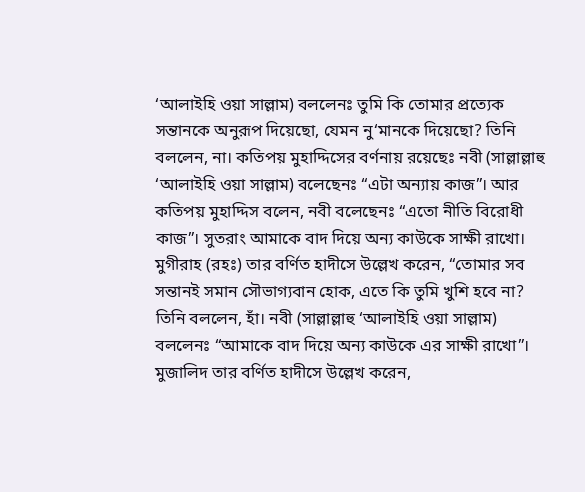‘আলাইহি ওয়া সাল্লাম) বললেনঃ তুমি কি তোমার প্রত্যেক সন্তানকে অনুরূপ দিয়েছো, যেমন নু‘মানকে দিয়েছো? তিনি বললেন, না। কতিপয় মুহাদ্দিসের বর্ণনায় রয়েছেঃ নবী (সাল্লাল্লাহু ‘আলাইহি ওয়া সাল্লাম) বলেছেনঃ “এটা অন্যায় কাজ”। আর কতিপয় মুহাদ্দিস বলেন, নবী বলেছেনঃ “এতো নীতি বিরোধী কাজ”। সুতরাং আমাকে বাদ দিয়ে অন্য কাউকে সাক্ষী রাখো। মুগীরাহ (রহঃ) তার বর্ণিত হাদীসে উল্লেখ করেন, “তোমার সব সন্তানই সমান সৌভাগ্যবান হোক, এতে কি তুমি খুশি হবে না? তিনি বললেন, হাঁ। নবী (সাল্লাল্লাহু ‘আলাইহি ওয়া সাল্লাম) বললেনঃ “আমাকে বাদ দিয়ে অন্য কাউকে এর সাক্ষী রাখো”। মুজালিদ তার বর্ণিত হাদীসে উল্লেখ করেন,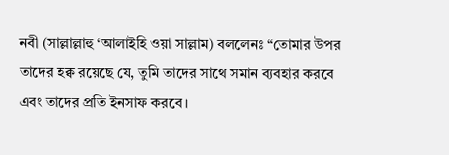নবী (সাল্লাল্লাহু ‘আলাইহি ওয়া সাল্লাম) বললেনঃ “তোমার উপর তাদের হক্ব রয়েছে যে, তুমি তাদের সাথে সমান ব্যবহার করবে এবং তাদের প্রতি ইনসাফ করবে।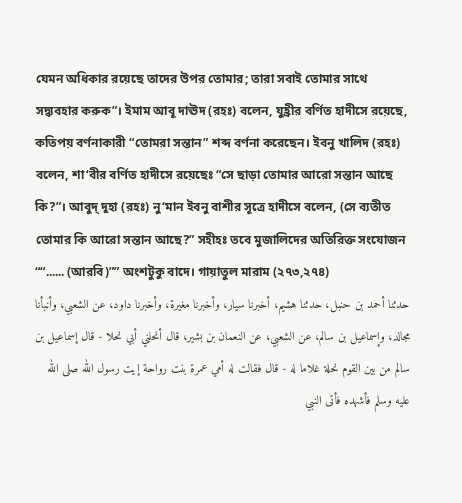যেমন অধিকার রয়েছে তাদের উপর তোমার; তারা সবাই তোমার সাথে সদ্ব্যবহার করুক”। ইমাম আবূ দাঊদ (রহঃ) বলেন, যুহ্রীর বর্ণিত হাদীসে রয়েছে, কতিপয় বর্ণনাকারী “তোমরা সন্তান” শব্দ বর্ণনা করেছেন। ইবনু খালিদ (রহঃ) বলেন, শা‘বীর বর্ণিত হাদীসে রয়েছেঃ “সে ছাড়া তোমার আরো সন্তান আছে কি?”। আবুদ্ দুহা (রহঃ) নু‘মান ইবনু বাশীর সূত্রে হাদীসে বলেন, (সে ব্যতীত তোমার কি আরো সন্তান আছে?” সহীহঃ তবে মুজালিদের অতিরিক্ত সংযোজন ““...... (আরবি)”” অংশটুকু বাদে। গায়াতুল মারাম (২৭৩,২৭৪)
حدثنا أحمد بن حنبل، حدثنا هشيم، أخبرنا سيار، وأخبرنا مغيرة، وأخبرنا داود، عن الشعبي، وأنبأنا مجالد، وإسماعيل بن سالم، عن الشعبي، عن النعمان بن بشير، قال أنحلني أبي نحلا - قال إسماعيل بن سالم من بين القوم نحلة غلاما له - قال فقالت له أمي عمرة بنت رواحة إيت رسول الله صلى الله عليه وسلم فأشهده فأتى النبي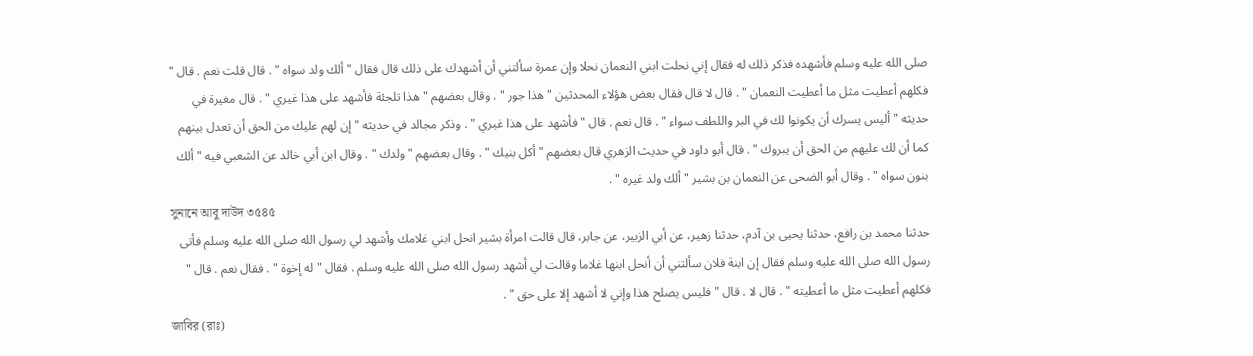صلى الله عليه وسلم فأشهده فذكر ذلك له فقال إني نحلت ابني النعمان نحلا وإن عمرة سألتني أن أشهدك على ذلك قال فقال " ألك ولد سواه " . قال قلت نعم . قال " فكلهم أعطيت مثل ما أعطيت النعمان " . قال لا قال فقال بعض هؤلاء المحدثين " هذا جور " . وقال بعضهم " هذا تلجئة فأشهد على هذا غيري " . قال مغيرة في حديثه " أليس يسرك أن يكونوا لك في البر واللطف سواء " . قال نعم . قال " فأشهد على هذا غيري " . وذكر مجالد في حديثه " إن لهم عليك من الحق أن تعدل بينهم كما أن لك عليهم من الحق أن يبروك " . قال أبو داود في حديث الزهري قال بعضهم " أكل بنيك " . وقال بعضهم " ولدك " . وقال ابن أبي خالد عن الشعبي فيه " ألك بنون سواه " . وقال أبو الضحى عن النعمان بن بشير " ألك ولد غيره " .
সুনানে আবু দাউদ ৩৫৪৫
حدثنا محمد بن رافع، حدثنا يحيى بن آدم، حدثنا زهير، عن أبي الزبير، عن جابر، قال قالت امرأة بشير انحل ابني غلامك وأشهد لي رسول الله صلى الله عليه وسلم فأتى رسول الله صلى الله عليه وسلم فقال إن ابنة فلان سألتني أن أنحل ابنها غلاما وقالت لي أشهد رسول الله صلى الله عليه وسلم . فقال " له إخوة " . فقال نعم . قال " فكلهم أعطيت مثل ما أعطيته " . قال لا . قال " فليس يصلح هذا وإني لا أشهد إلا على حق " .
জাবির (রাঃ)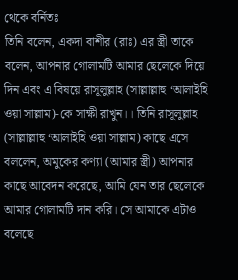থেকে বর্নিতঃ
তিনি বলেন, একদা বাশীর (রাঃ) এর স্ত্রী তাকে বলেন, আপনার গোলামটি আমার ছেলেকে দিয়ে দিন এবং এ বিষয়ে রাসূলুল্লাহ (সাল্লাল্লাহু ‘আলাইহি ওয়া সাল্লাম)-কে সাক্ষী রাখুন।। তিনি রাসূলুল্লাহ (সাল্লাল্লাহু ‘আলাইহি ওয়া সাল্লাম) কাছে এসে বললেন, অমুকের কণ্যা (আমার স্ত্রী) আপনার কাছে আবেদন করেছে, আমি যেন তার ছেলেকে আমার গোলামটি দান করি। সে আমাকে এটাও বলেছে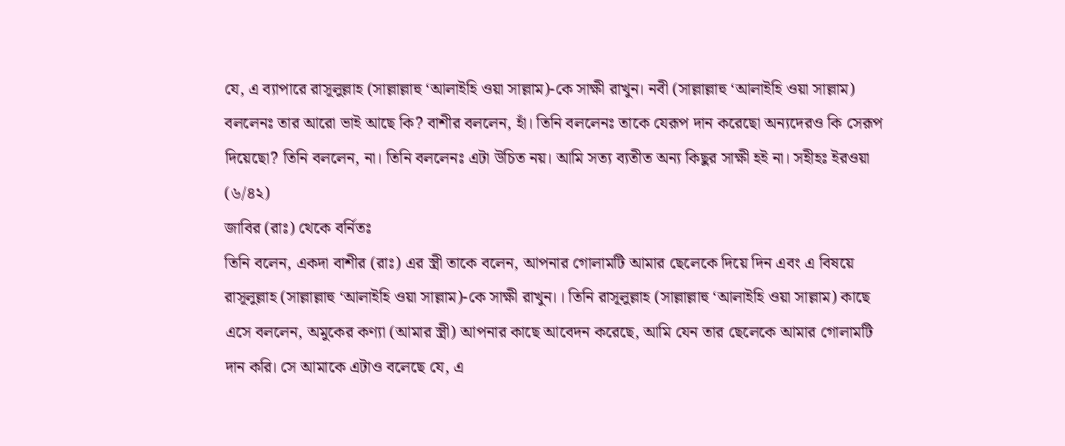যে, এ ব্যাপারে রাসূলুল্লাহ (সাল্লাল্লাহু ‘আলাইহি ওয়া সাল্লাম)-কে সাক্ষী রাখুন। নবী (সাল্লাল্লাহু ‘আলাইহি ওয়া সাল্লাম) বললেনঃ তার আরো ভাই আছে কি? বাশীর বললেন, হাঁ। তিনি বললেনঃ তাকে যেরূপ দান করেছো অন্যদেরও কি সেরূপ দিয়েছো? তিনি বললেন, না। তিনি বললেনঃ এটা উচিত নয়। আমি সত্য ব্যতীত অন্য কিছুর সাক্ষী হই না। সহীহঃ ইরওয়া (৬/৪২)
জাবির (রাঃ) থেকে বর্নিতঃ
তিনি বলেন, একদা বাশীর (রাঃ) এর স্ত্রী তাকে বলেন, আপনার গোলামটি আমার ছেলেকে দিয়ে দিন এবং এ বিষয়ে রাসূলুল্লাহ (সাল্লাল্লাহু ‘আলাইহি ওয়া সাল্লাম)-কে সাক্ষী রাখুন।। তিনি রাসূলুল্লাহ (সাল্লাল্লাহু ‘আলাইহি ওয়া সাল্লাম) কাছে এসে বললেন, অমুকের কণ্যা (আমার স্ত্রী) আপনার কাছে আবেদন করেছে, আমি যেন তার ছেলেকে আমার গোলামটি দান করি। সে আমাকে এটাও বলেছে যে, এ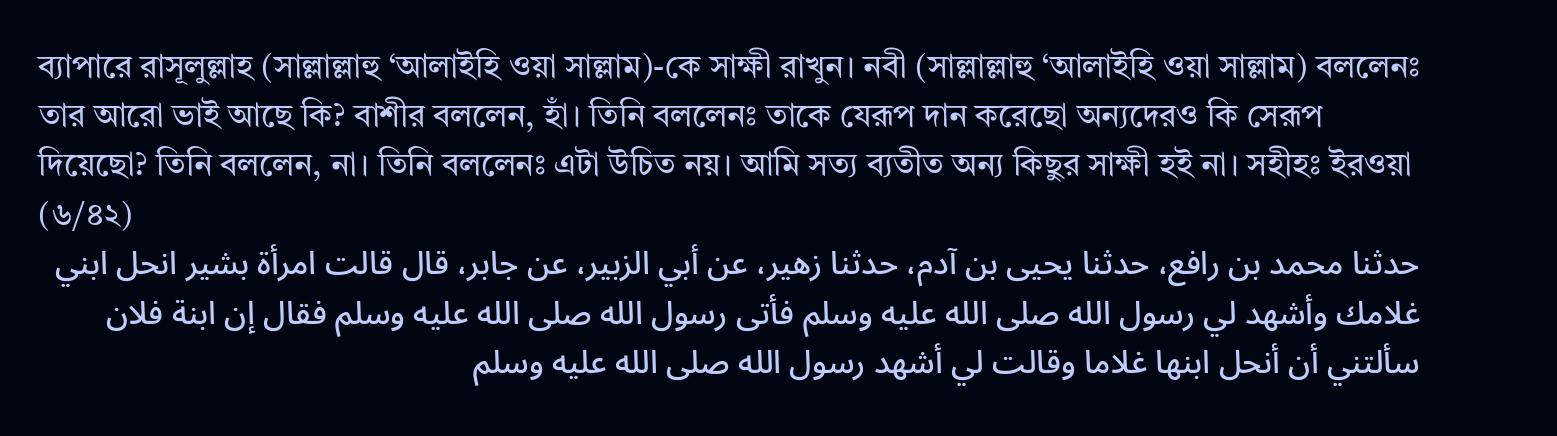ব্যাপারে রাসূলুল্লাহ (সাল্লাল্লাহু ‘আলাইহি ওয়া সাল্লাম)-কে সাক্ষী রাখুন। নবী (সাল্লাল্লাহু ‘আলাইহি ওয়া সাল্লাম) বললেনঃ তার আরো ভাই আছে কি? বাশীর বললেন, হাঁ। তিনি বললেনঃ তাকে যেরূপ দান করেছো অন্যদেরও কি সেরূপ দিয়েছো? তিনি বললেন, না। তিনি বললেনঃ এটা উচিত নয়। আমি সত্য ব্যতীত অন্য কিছুর সাক্ষী হই না। সহীহঃ ইরওয়া (৬/৪২)
حدثنا محمد بن رافع، حدثنا يحيى بن آدم، حدثنا زهير، عن أبي الزبير، عن جابر، قال قالت امرأة بشير انحل ابني غلامك وأشهد لي رسول الله صلى الله عليه وسلم فأتى رسول الله صلى الله عليه وسلم فقال إن ابنة فلان سألتني أن أنحل ابنها غلاما وقالت لي أشهد رسول الله صلى الله عليه وسلم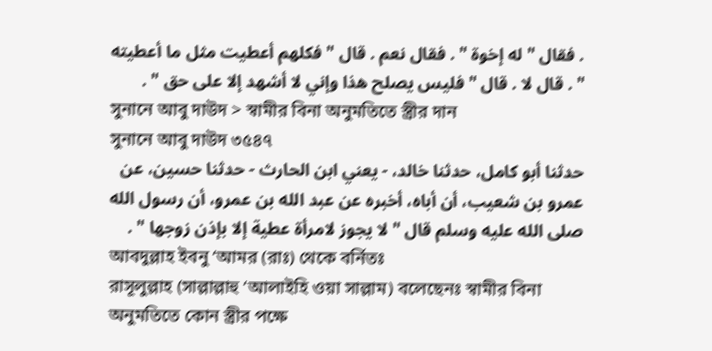. فقال " له إخوة " . فقال نعم . قال " فكلهم أعطيت مثل ما أعطيته " . قال لا . قال " فليس يصلح هذا وإني لا أشهد إلا على حق " .
সুনানে আবু দাউদ > স্বামীর বিনা অনুমতিতে স্ত্রীর দান
সুনানে আবু দাউদ ৩৫৪৭
حدثنا أبو كامل، حدثنا خالد، - يعني ابن الحارث - حدثنا حسين، عن عمرو بن شعيب، أن أباه، أخبره عن عبد الله بن عمرو، أن رسول الله صلى الله عليه وسلم قال " لا يجوز لامرأة عطية إلا بإذن زوجها " .
আবদুল্লাহ ইবনু ‘আমর (রাঃ) থেকে বর্নিতঃ
রাসূলুল্লাহ (সাল্লাল্লাহু ‘আলাইহি ওয়া সাল্লাম) বলেছেনঃ স্বামীর বিনা অনুমতিতে কোন স্ত্রীর পক্ষে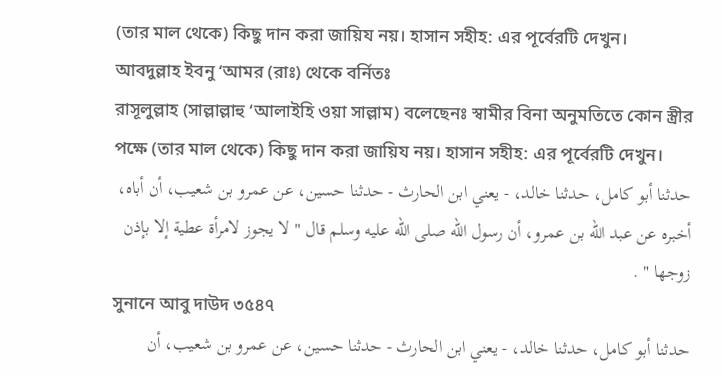(তার মাল থেকে) কিছু দান করা জায়িয নয়। হাসান সহীহ: এর পূর্বেরটি দেখুন।
আবদুল্লাহ ইবনু ‘আমর (রাঃ) থেকে বর্নিতঃ
রাসূলুল্লাহ (সাল্লাল্লাহু ‘আলাইহি ওয়া সাল্লাম) বলেছেনঃ স্বামীর বিনা অনুমতিতে কোন স্ত্রীর পক্ষে (তার মাল থেকে) কিছু দান করা জায়িয নয়। হাসান সহীহ: এর পূর্বেরটি দেখুন।
حدثنا أبو كامل، حدثنا خالد، - يعني ابن الحارث - حدثنا حسين، عن عمرو بن شعيب، أن أباه، أخبره عن عبد الله بن عمرو، أن رسول الله صلى الله عليه وسلم قال " لا يجوز لامرأة عطية إلا بإذن زوجها " .
সুনানে আবু দাউদ ৩৫৪৭
حدثنا أبو كامل، حدثنا خالد، - يعني ابن الحارث - حدثنا حسين، عن عمرو بن شعيب، أن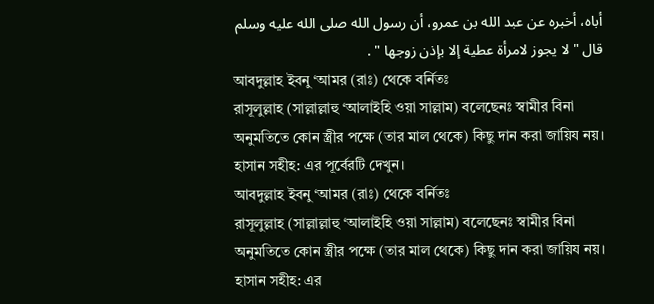أباه، أخبره عن عبد الله بن عمرو، أن رسول الله صلى الله عليه وسلم قال " لا يجوز لامرأة عطية إلا بإذن زوجها " .
আবদুল্লাহ ইবনু ‘আমর (রাঃ) থেকে বর্নিতঃ
রাসূলুল্লাহ (সাল্লাল্লাহু ‘আলাইহি ওয়া সাল্লাম) বলেছেনঃ স্বামীর বিনা অনুমতিতে কোন স্ত্রীর পক্ষে (তার মাল থেকে) কিছু দান করা জায়িয নয়। হাসান সহীহ: এর পূর্বেরটি দেখুন।
আবদুল্লাহ ইবনু ‘আমর (রাঃ) থেকে বর্নিতঃ
রাসূলুল্লাহ (সাল্লাল্লাহু ‘আলাইহি ওয়া সাল্লাম) বলেছেনঃ স্বামীর বিনা অনুমতিতে কোন স্ত্রীর পক্ষে (তার মাল থেকে) কিছু দান করা জায়িয নয়। হাসান সহীহ: এর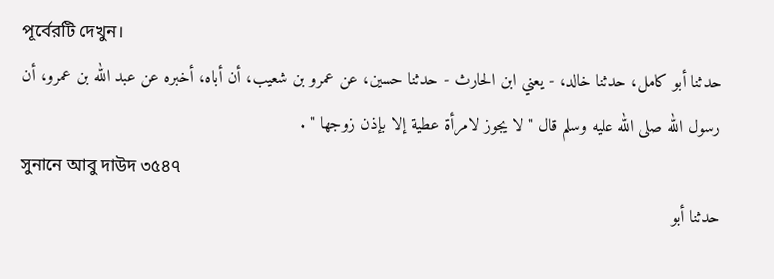পূর্বেরটি দেখুন।
حدثنا أبو كامل، حدثنا خالد، - يعني ابن الحارث - حدثنا حسين، عن عمرو بن شعيب، أن أباه، أخبره عن عبد الله بن عمرو، أن رسول الله صلى الله عليه وسلم قال " لا يجوز لامرأة عطية إلا بإذن زوجها " .
সুনানে আবু দাউদ ৩৫৪৭
حدثنا أبو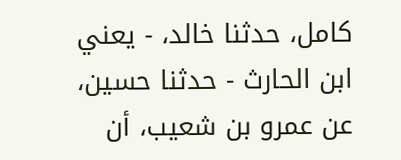كامل، حدثنا خالد، - يعني ابن الحارث - حدثنا حسين، عن عمرو بن شعيب، أن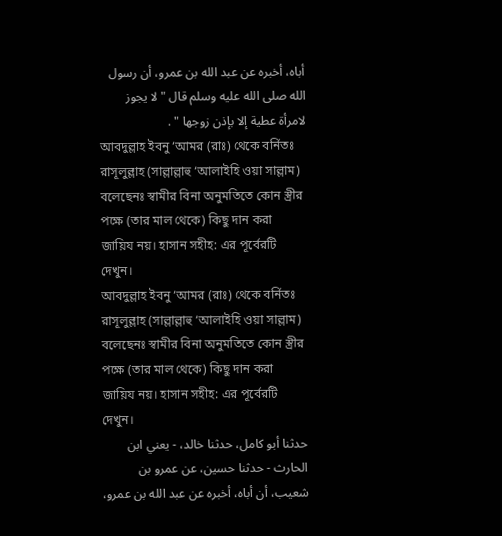أباه، أخبره عن عبد الله بن عمرو، أن رسول الله صلى الله عليه وسلم قال " لا يجوز لامرأة عطية إلا بإذن زوجها " .
আবদুল্লাহ ইবনু ‘আমর (রাঃ) থেকে বর্নিতঃ
রাসূলুল্লাহ (সাল্লাল্লাহু ‘আলাইহি ওয়া সাল্লাম) বলেছেনঃ স্বামীর বিনা অনুমতিতে কোন স্ত্রীর পক্ষে (তার মাল থেকে) কিছু দান করা জায়িয নয়। হাসান সহীহ: এর পূর্বেরটি দেখুন।
আবদুল্লাহ ইবনু ‘আমর (রাঃ) থেকে বর্নিতঃ
রাসূলুল্লাহ (সাল্লাল্লাহু ‘আলাইহি ওয়া সাল্লাম) বলেছেনঃ স্বামীর বিনা অনুমতিতে কোন স্ত্রীর পক্ষে (তার মাল থেকে) কিছু দান করা জায়িয নয়। হাসান সহীহ: এর পূর্বেরটি দেখুন।
حدثنا أبو كامل، حدثنا خالد، - يعني ابن الحارث - حدثنا حسين، عن عمرو بن شعيب، أن أباه، أخبره عن عبد الله بن عمرو،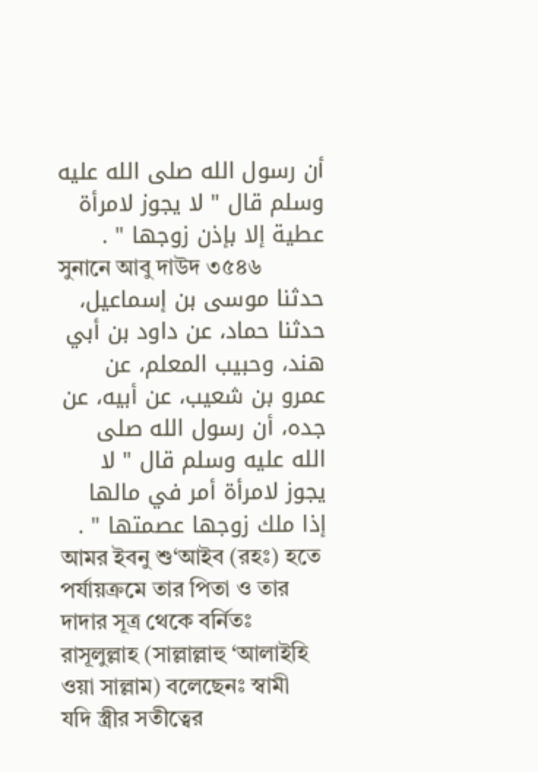أن رسول الله صلى الله عليه وسلم قال " لا يجوز لامرأة عطية إلا بإذن زوجها " .
সুনানে আবু দাউদ ৩৫৪৬
حدثنا موسى بن إسماعيل، حدثنا حماد، عن داود بن أبي هند، وحبيب المعلم، عن عمرو بن شعيب، عن أبيه، عن جده، أن رسول الله صلى الله عليه وسلم قال " لا يجوز لامرأة أمر في مالها إذا ملك زوجها عصمتها " .
আমর ইবনু শু‘আইব (রহঃ) হতে পর্যায়ক্রমে তার পিতা ও তার দাদার সূত্র থেকে বর্নিতঃ
রাসূলুল্লাহ (সাল্লাল্লাহু ‘আলাইহি ওয়া সাল্লাম) বলেছেনঃ স্বামী যদি স্ত্রীর সতীত্বের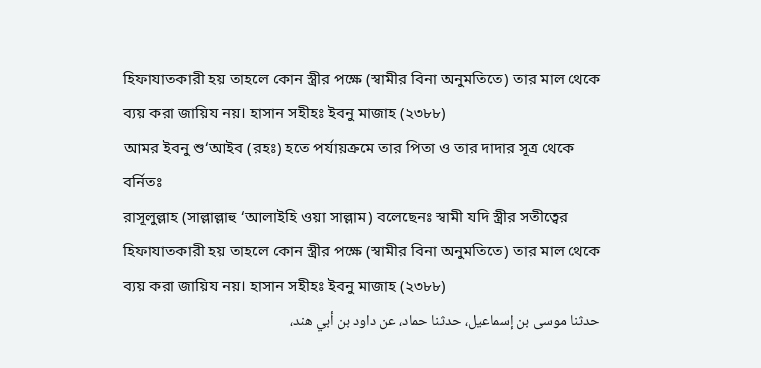হিফাযাতকারী হয় তাহলে কোন স্ত্রীর পক্ষে (স্বামীর বিনা অনুমতিতে) তার মাল থেকে ব্যয় করা জায়িয নয়। হাসান সহীহঃ ইবনু মাজাহ (২৩৮৮)
আমর ইবনু শু‘আইব (রহঃ) হতে পর্যায়ক্রমে তার পিতা ও তার দাদার সূত্র থেকে বর্নিতঃ
রাসূলুল্লাহ (সাল্লাল্লাহু ‘আলাইহি ওয়া সাল্লাম) বলেছেনঃ স্বামী যদি স্ত্রীর সতীত্বের হিফাযাতকারী হয় তাহলে কোন স্ত্রীর পক্ষে (স্বামীর বিনা অনুমতিতে) তার মাল থেকে ব্যয় করা জায়িয নয়। হাসান সহীহঃ ইবনু মাজাহ (২৩৮৮)
حدثنا موسى بن إسماعيل، حدثنا حماد، عن داود بن أبي هند،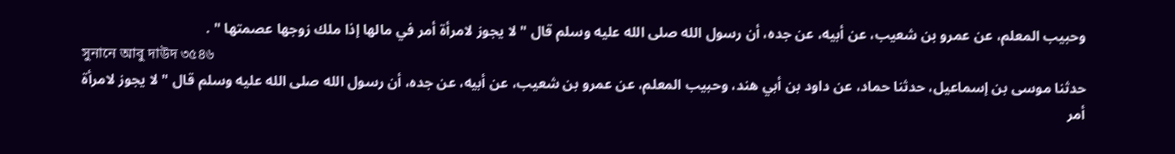وحبيب المعلم، عن عمرو بن شعيب، عن أبيه، عن جده، أن رسول الله صلى الله عليه وسلم قال " لا يجوز لامرأة أمر في مالها إذا ملك زوجها عصمتها " .
সুনানে আবু দাউদ ৩৫৪৬
حدثنا موسى بن إسماعيل، حدثنا حماد، عن داود بن أبي هند، وحبيب المعلم، عن عمرو بن شعيب، عن أبيه، عن جده، أن رسول الله صلى الله عليه وسلم قال " لا يجوز لامرأة أمر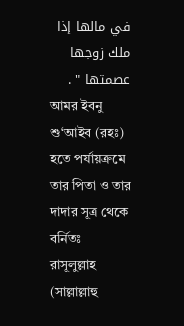في مالها إذا ملك زوجها عصمتها " .
আমর ইবনু শু‘আইব (রহঃ) হতে পর্যায়ক্রমে তার পিতা ও তার দাদার সূত্র থেকে বর্নিতঃ
রাসূলুল্লাহ (সাল্লাল্লাহু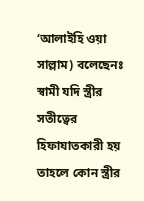‘আলাইহি ওয়া সাল্লাম) বলেছেনঃ স্বামী যদি স্ত্রীর সতীত্বের হিফাযাতকারী হয় তাহলে কোন স্ত্রীর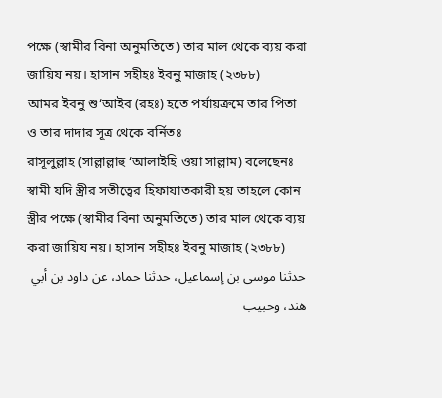পক্ষে (স্বামীর বিনা অনুমতিতে) তার মাল থেকে ব্যয় করা জায়িয নয়। হাসান সহীহঃ ইবনু মাজাহ (২৩৮৮)
আমর ইবনু শু‘আইব (রহঃ) হতে পর্যায়ক্রমে তার পিতা ও তার দাদার সূত্র থেকে বর্নিতঃ
রাসূলুল্লাহ (সাল্লাল্লাহু ‘আলাইহি ওয়া সাল্লাম) বলেছেনঃ স্বামী যদি স্ত্রীর সতীত্বের হিফাযাতকারী হয় তাহলে কোন স্ত্রীর পক্ষে (স্বামীর বিনা অনুমতিতে) তার মাল থেকে ব্যয় করা জায়িয নয়। হাসান সহীহঃ ইবনু মাজাহ (২৩৮৮)
حدثنا موسى بن إسماعيل، حدثنا حماد، عن داود بن أبي هند، وحبيب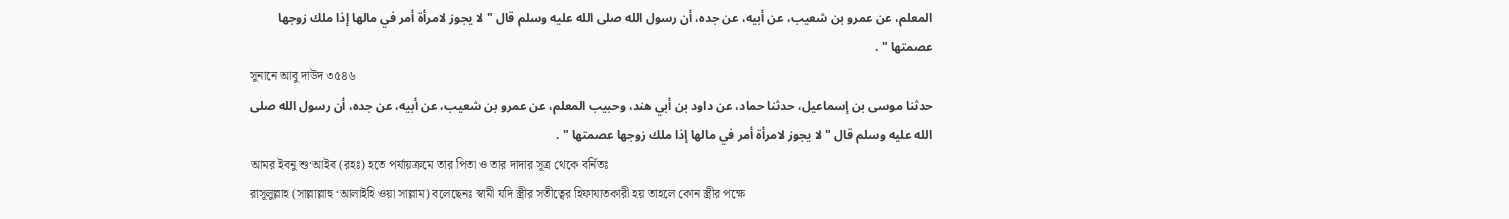المعلم، عن عمرو بن شعيب، عن أبيه، عن جده، أن رسول الله صلى الله عليه وسلم قال " لا يجوز لامرأة أمر في مالها إذا ملك زوجها عصمتها " .
সুনানে আবু দাউদ ৩৫৪৬
حدثنا موسى بن إسماعيل، حدثنا حماد، عن داود بن أبي هند، وحبيب المعلم، عن عمرو بن شعيب، عن أبيه، عن جده، أن رسول الله صلى الله عليه وسلم قال " لا يجوز لامرأة أمر في مالها إذا ملك زوجها عصمتها " .
আমর ইবনু শু‘আইব (রহঃ) হতে পর্যায়ক্রমে তার পিতা ও তার দাদার সূত্র থেকে বর্নিতঃ
রাসূলুল্লাহ (সাল্লাল্লাহু ‘আলাইহি ওয়া সাল্লাম) বলেছেনঃ স্বামী যদি স্ত্রীর সতীত্বের হিফাযাতকারী হয় তাহলে কোন স্ত্রীর পক্ষে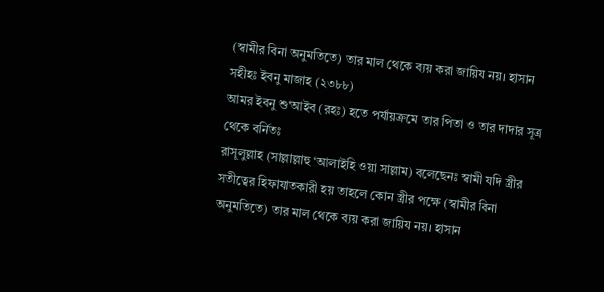(স্বামীর বিনা অনুমতিতে) তার মাল থেকে ব্যয় করা জায়িয নয়। হাসান সহীহঃ ইবনু মাজাহ (২৩৮৮)
আমর ইবনু শু‘আইব (রহঃ) হতে পর্যায়ক্রমে তার পিতা ও তার দাদার সূত্র থেকে বর্নিতঃ
রাসূলুল্লাহ (সাল্লাল্লাহু ‘আলাইহি ওয়া সাল্লাম) বলেছেনঃ স্বামী যদি স্ত্রীর সতীত্বের হিফাযাতকারী হয় তাহলে কোন স্ত্রীর পক্ষে (স্বামীর বিনা অনুমতিতে) তার মাল থেকে ব্যয় করা জায়িয নয়। হাসান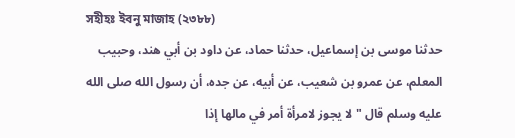সহীহঃ ইবনু মাজাহ (২৩৮৮)
حدثنا موسى بن إسماعيل، حدثنا حماد، عن داود بن أبي هند، وحبيب المعلم، عن عمرو بن شعيب، عن أبيه، عن جده، أن رسول الله صلى الله عليه وسلم قال " لا يجوز لامرأة أمر في مالها إذا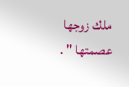ملك زوجها عصمتها " .